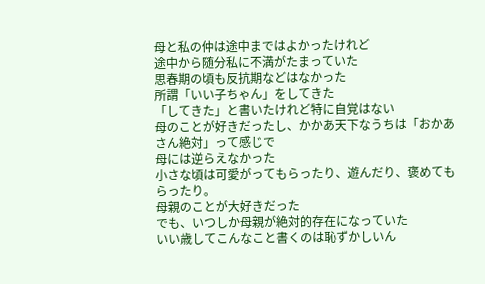母と私の仲は途中まではよかったけれど
途中から随分私に不満がたまっていた
思春期の頃も反抗期などはなかった
所謂「いい子ちゃん」をしてきた
「してきた」と書いたけれど特に自覚はない
母のことが好きだったし、かかあ天下なうちは「おかあさん絶対」って感じで
母には逆らえなかった
小さな頃は可愛がってもらったり、遊んだり、褒めてもらったり。
母親のことが大好きだった
でも、いつしか母親が絶対的存在になっていた
いい歳してこんなこと書くのは恥ずかしいん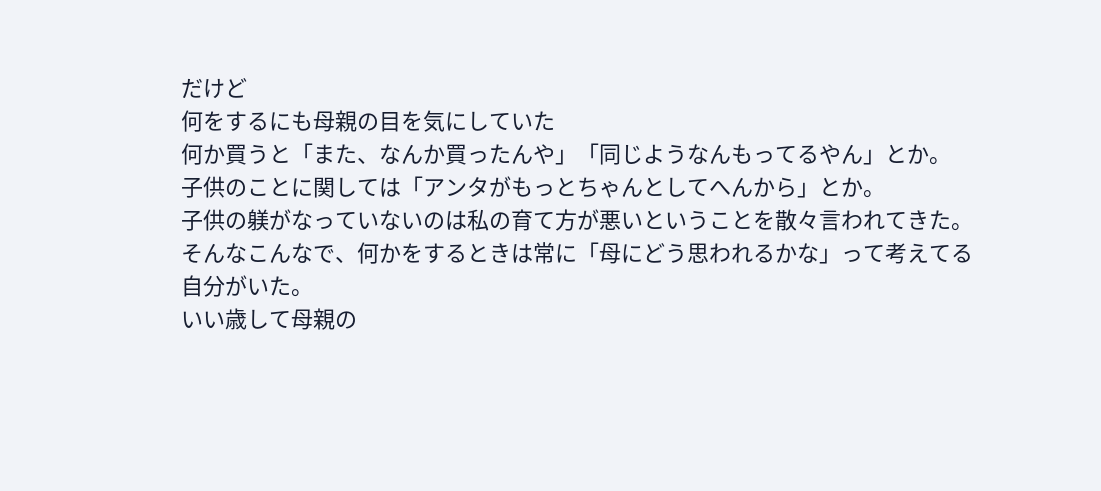だけど
何をするにも母親の目を気にしていた
何か買うと「また、なんか買ったんや」「同じようなんもってるやん」とか。
子供のことに関しては「アンタがもっとちゃんとしてへんから」とか。
子供の躾がなっていないのは私の育て方が悪いということを散々言われてきた。
そんなこんなで、何かをするときは常に「母にどう思われるかな」って考えてる自分がいた。
いい歳して母親の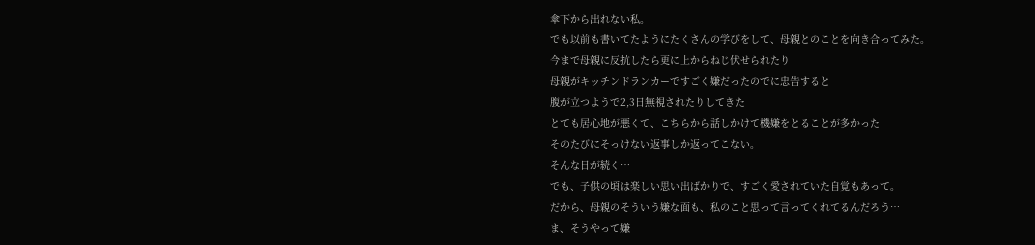傘下から出れない私。
でも以前も書いてたようにたくさんの学びをして、母親とのことを向き合ってみた。
今まで母親に反抗したら更に上からねじ伏せられたり
母親がキッチンドランカーですごく嫌だったのでに忠告すると
腹が立つようで2,3日無視されたりしてきた
とても居心地が悪くて、こちらから話しかけて機嫌をとることが多かった
そのたびにそっけない返事しか返ってこない。
そんな日が続く…
でも、子供の頃は楽しい思い出ばかりで、すごく愛されていた自覚もあって。
だから、母親のそういう嫌な面も、私のこと思って言ってくれてるんだろう…
ま、そうやって嫌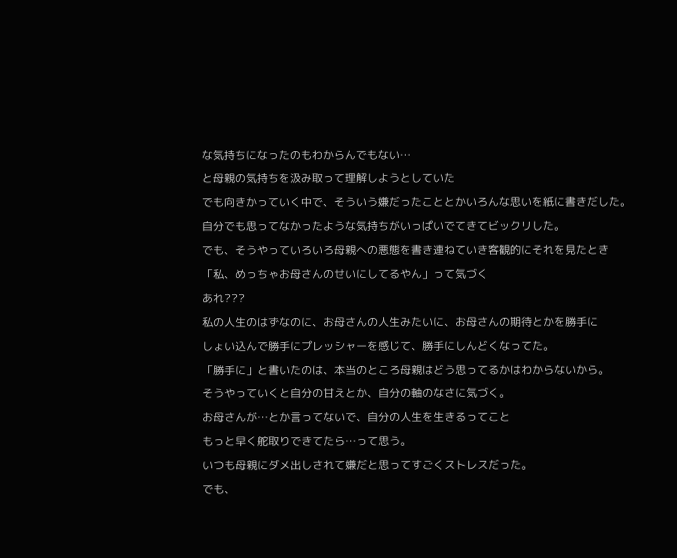な気持ちになったのもわからんでもない…
と母親の気持ちを汲み取って理解しようとしていた
でも向きかっていく中で、そういう嫌だったこととかいろんな思いを紙に書きだした。
自分でも思ってなかったような気持ちがいっぱいでてきてビックリした。
でも、そうやっていろいろ母親への悪態を書き連ねていき客観的にそれを見たとき
「私、めっちゃお母さんのせいにしてるやん」って気づく
あれ???
私の人生のはずなのに、お母さんの人生みたいに、お母さんの期待とかを勝手に
しょい込んで勝手にプレッシャーを感じて、勝手にしんどくなってた。
「勝手に」と書いたのは、本当のところ母親はどう思ってるかはわからないから。
そうやっていくと自分の甘えとか、自分の軸のなさに気づく。
お母さんが…とか言ってないで、自分の人生を生きるってこと
もっと早く舵取りできてたら…って思う。
いつも母親にダメ出しされて嫌だと思ってすごくストレスだった。
でも、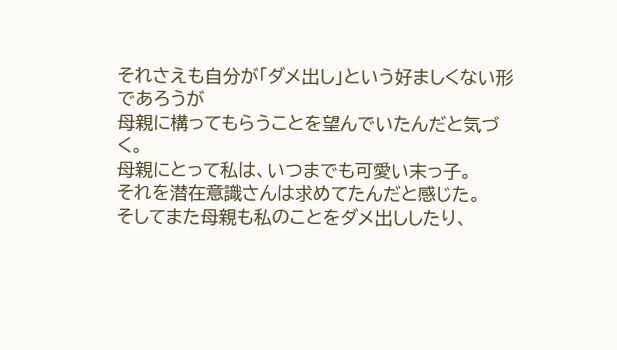それさえも自分が「ダメ出し」という好ましくない形であろうが
母親に構ってもらうことを望んでいたんだと気づく。
母親にとって私は、いつまでも可愛い末っ子。
それを潜在意識さんは求めてたんだと感じた。
そしてまた母親も私のことをダメ出ししたり、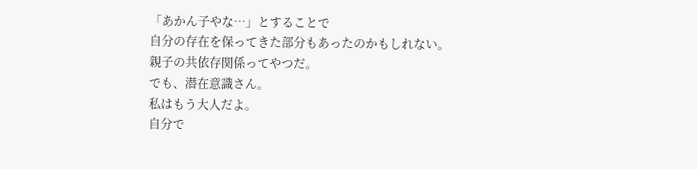「あかん子やな…」とすることで
自分の存在を保ってきた部分もあったのかもしれない。
親子の共依存関係ってやつだ。
でも、潜在意識さん。
私はもう大人だよ。
自分で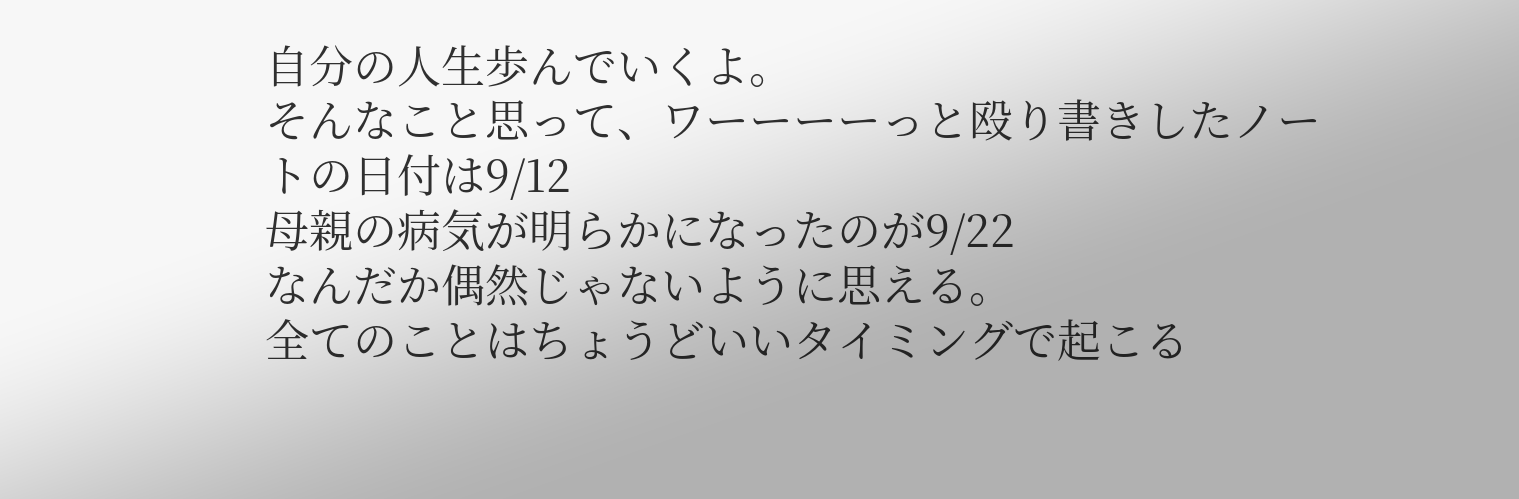自分の人生歩んでいくよ。
そんなこと思って、ワーーーーっと殴り書きしたノートの日付は9/12
母親の病気が明らかになったのが9/22
なんだか偶然じゃないように思える。
全てのことはちょうどいいタイミングで起こる